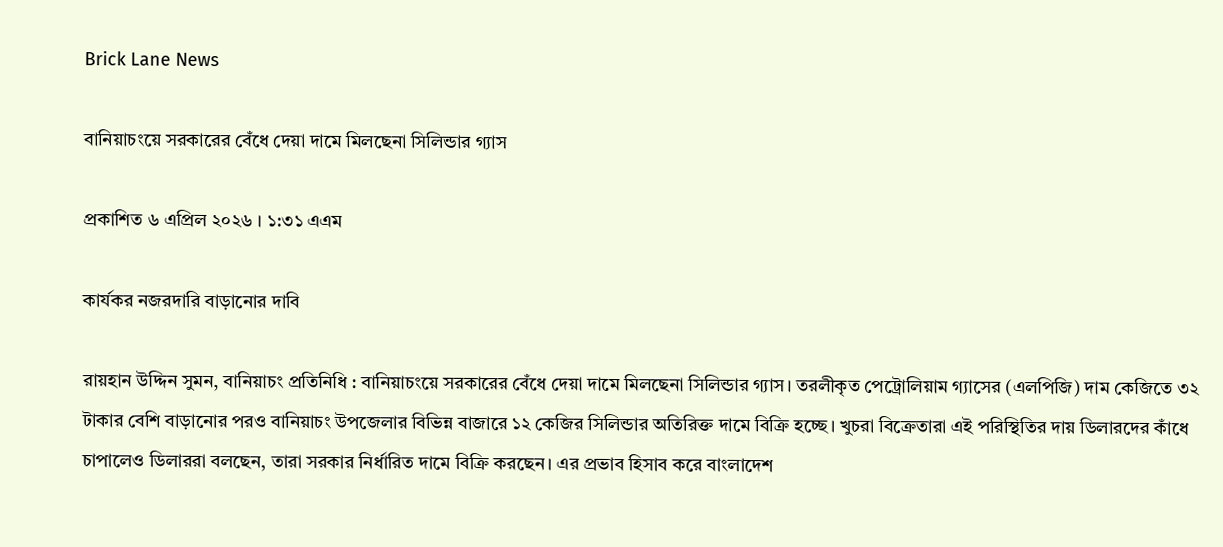Brick Lane News

বানিয়াচংয়ে সরকারের বেঁধে দেয়া দামে মিলছেনা সিলিন্ডার গ্যাস

প্রকাশিত ৬ এপ্রিল ২০২৬ । ১:৩১ এএম

কার্যকর নজরদারি বাড়ানোর দাবি

রায়হান উদ্দিন সুমন, বানিয়াচং প্রতিনিধি : বানিয়াচংয়ে সরকারের বেঁধে দেয়া দামে মিলছেনা সিলিন্ডার গ্যাস। তরলীকৃত পেট্রোলিয়াম গ্যাসের (এলপিজি) দাম কেজিতে ৩২ টাকার বেশি বাড়ানোর পরও বানিয়াচং উপজেলার বিভিন্ন বাজারে ১২ কেজির সিলিন্ডার অতিরিক্ত দামে বিক্রি হচ্ছে। খুচরা বিক্রেতারা এই পরিস্থিতির দায় ডিলারদের কাঁধে চাপালেও ডিলাররা বলছেন, তারা সরকার নির্ধারিত দামে বিক্রি করছেন। এর প্রভাব হিসাব করে বাংলাদেশ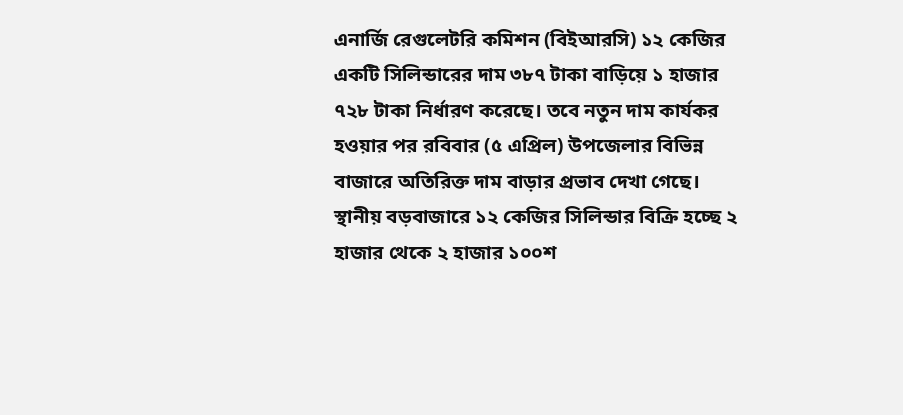এনার্জি রেগুলেটরি কমিশন (বিইআরসি) ১২ কেজির একটি সিলিন্ডারের দাম ৩৮৭ টাকা বাড়িয়ে ১ হাজার ৭২৮ টাকা নির্ধারণ করেছে। তবে নতুন দাম কার্যকর হওয়ার পর রবিবার (৫ এপ্রিল) উপজেলার বিভিন্ন বাজারে অতিরিক্ত দাম বাড়ার প্রভাব দেখা গেছে। স্থানীয় বড়বাজারে ১২ কেজির সিলিন্ডার বিক্রি হচ্ছে ২ হাজার থেকে ২ হাজার ১০০শ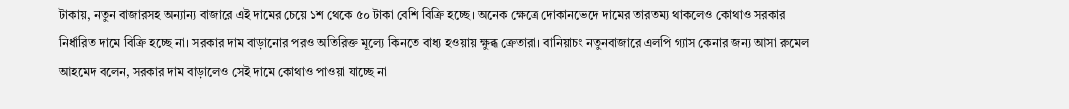টাকায়, নতুন বাজারসহ অন্যান্য বাজারে এই দামের চেয়ে ১শ থেকে ৫০ টাকা বেশি বিক্রি হচ্ছে। অনেক ক্ষেত্রে দোকানভেদে দামের তারতম্য থাকলেও কোথাও সরকার নির্ধারিত দামে বিক্রি হচ্ছে না। সরকার দাম বাড়ানোর পরও অতিরিক্ত মূল্যে কিনতে বাধ্য হওয়ায় ক্ষুব্ধ ক্রেতারা। বানিয়াচং নতুনবাজারে এলপি গ্যাস কেনার জন্য আসা রুমেল আহমেদ বলেন, সরকার দাম বাড়ালেও সেই দামে কোথাও পাওয়া যাচ্ছে না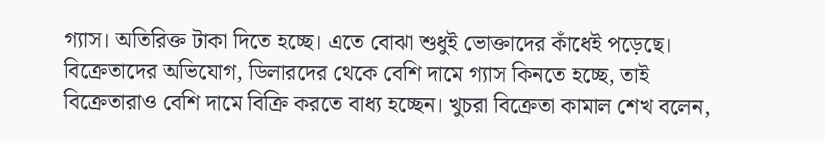গ্যাস। অতিরিক্ত টাকা দিতে হচ্ছে। এতে বোঝা শুধুই ভোক্তাদের কাঁধেই পড়েছে। বিক্রেতাদের অভিযোগ, ডিলারদের থেকে বেশি দামে গ্যাস কিনতে হচ্ছে, তাই বিক্রেতারাও বেশি দামে বিক্রি করতে বাধ্য হচ্ছেন। খুচরা বিক্রেতা কামাল শেখ বলেন,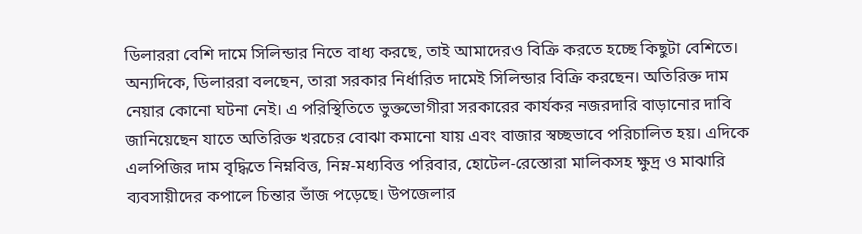ডিলাররা বেশি দামে সিলিন্ডার নিতে বাধ্য করছে, তাই আমাদেরও বিক্রি করতে হচ্ছে কিছুটা বেশিতে। অন্যদিকে, ডিলাররা বলছেন, তারা সরকার নির্ধারিত দামেই সিলিন্ডার বিক্রি করছেন। অতিরিক্ত দাম নেয়ার কোনো ঘটনা নেই। এ পরিস্থিতিতে ভুক্তভোগীরা সরকারের কার্যকর নজরদারি বাড়ানোর দাবি জানিয়েছেন যাতে অতিরিক্ত খরচের বোঝা কমানো যায় এবং বাজার স্বচ্ছভাবে পরিচালিত হয়। এদিকে এলপিজির দাম বৃদ্ধিতে নিম্নবিত্ত, নিম্ন-মধ্যবিত্ত পরিবার, হোটেল-রেস্তোরা মালিকসহ ক্ষুদ্র ও মাঝারি ব্যবসায়ীদের কপালে চিন্তার ভাঁজ পড়েছে। উপজেলার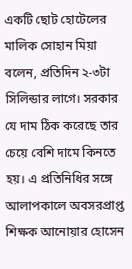একটি ছোট হোটেলের মালিক সোহান মিয়া বলেন, প্রতিদিন ২-৩টা সিলিন্ডার লাগে। সরকার যে দাম ঠিক করেছে তার চেয়ে বেশি দামে কিনতে হয়। এ প্রতিনিধির সঙ্গে আলাপকালে অবসরপ্রাপ্ত শিক্ষক আনোয়ার হোসেন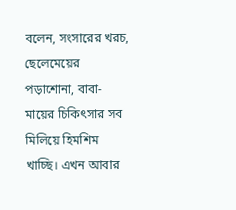বলেন, সংসারের খরচ, ছেলেমেয়ের পড়াশোনা, বাবা-মায়ের চিকিৎসার সব মিলিয়ে হিমশিম খাচ্ছি। এখন আবার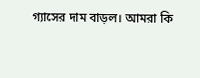গ্যাসের দাম বাড়ল। আমরা কি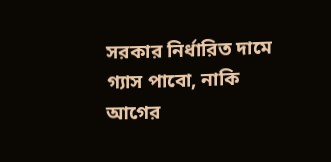সরকার নির্ধারিত দামে গ্যাস পাবো, নাকি আগের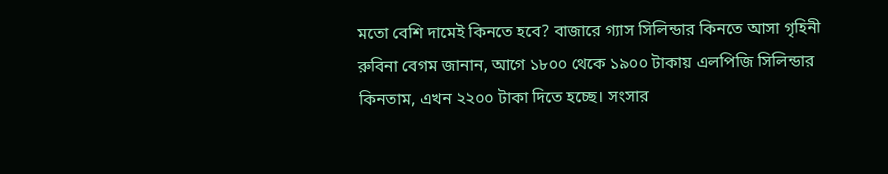মতো বেশি দামেই কিনতে হবে? বাজারে গ্যাস সিলিন্ডার কিনতে আসা গৃহিনী রুবিনা বেগম জানান, আগে ১৮০০ থেকে ১৯০০ টাকায় এলপিজি সিলিন্ডার কিনতাম, এখন ২২০০ টাকা দিতে হচ্ছে। সংসার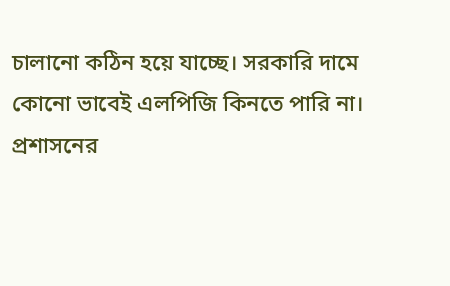চালানো কঠিন হয়ে যাচ্ছে। সরকারি দামে কোনো ভাবেই এলপিজি কিনতে পারি না। প্রশাসনের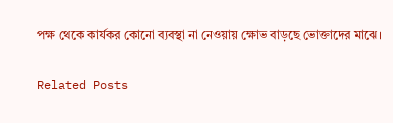পক্ষ থেকে কার্যকর কোনো ব্যবস্থা না নেওয়ায় ক্ষোভ বাড়ছে ভোক্তাদের মাঝে।

Related Posts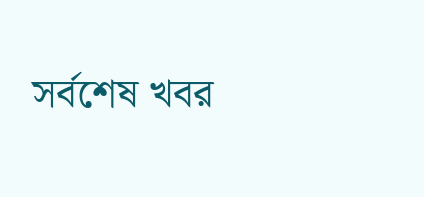সর্বশেষ খবর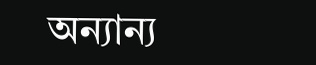অন্যান্য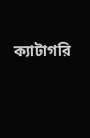ক্যাটাগরি